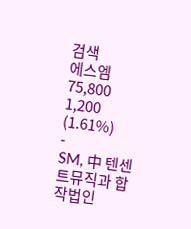검색
에스엠
75,800
1,200 (1.61%)
-
SM, 中 텐센트뮤직과 합작법인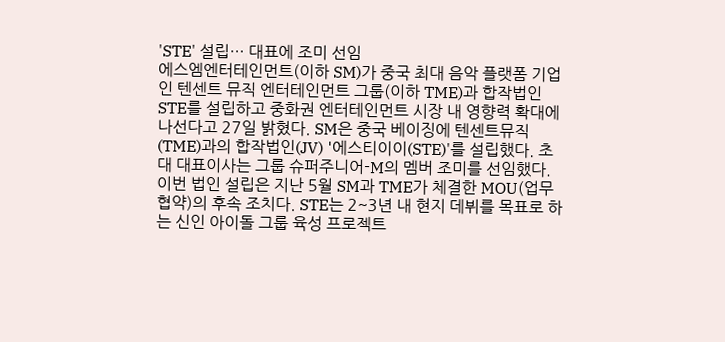'STE' 설립… 대표에 조미 선임
에스엠엔터테인먼트(이하 SM)가 중국 최대 음악 플랫폼 기업인 텐센트 뮤직 엔터테인먼트 그룹(이하 TME)과 합작법인 STE를 설립하고 중화권 엔터테인먼트 시장 내 영향력 확대에 나선다고 27일 밝혔다. SM은 중국 베이징에 텐센트뮤직(TME)과의 합작법인(JV) '에스티이이(STE)'를 설립했다. 초대 대표이사는 그룹 슈퍼주니어-M의 멤버 조미를 선임했다. 이번 법인 설립은 지난 5월 SM과 TME가 체결한 MOU(업무협약)의 후속 조치다. STE는 2~3년 내 현지 데뷔를 목표로 하는 신인 아이돌 그룹 육성 프로젝트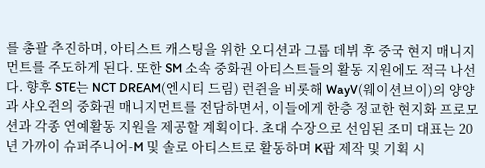를 총괄 추진하며, 아티스트 캐스팅을 위한 오디션과 그룹 데뷔 후 중국 현지 매니지먼트를 주도하게 된다. 또한 SM 소속 중화권 아티스트들의 활동 지원에도 적극 나선다. 향후 STE는 NCT DREAM(엔시티 드림) 런쥔을 비롯해 WayV(웨이션브이)의 양양과 샤오쥔의 중화권 매니지먼트를 전담하면서, 이들에게 한층 정교한 현지화 프로모션과 각종 연예활동 지원을 제공할 계획이다. 초대 수장으로 선임된 조미 대표는 20년 가까이 슈퍼주니어-M 및 솔로 아티스트로 활동하며 K팝 제작 및 기획 시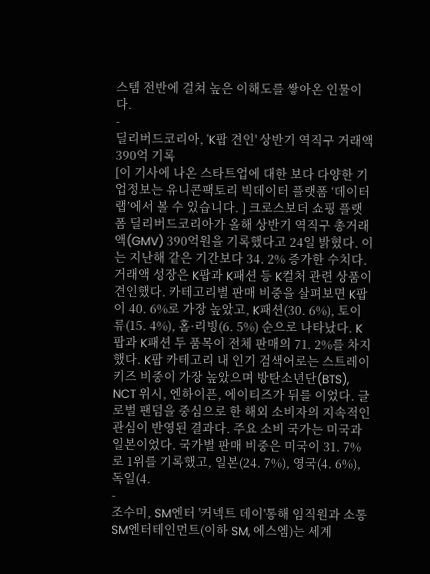스템 전반에 걸쳐 높은 이해도를 쌓아온 인물이다.
-
딜리버드코리아, 'K팝 견인' 상반기 역직구 거래액 390억 기록
[이 기사에 나온 스타트업에 대한 보다 다양한 기업정보는 유니콘팩토리 빅데이터 플랫폼 ‘데이터랩’에서 볼 수 있습니다. ] 크로스보더 쇼핑 플랫폼 딜리버드코리아가 올해 상반기 역직구 총거래액(GMV) 390억원을 기록했다고 24일 밝혔다. 이는 지난해 같은 기간보다 34. 2% 증가한 수치다. 거래액 성장은 K팝과 K패션 등 K컬처 관련 상품이 견인했다. 카테고리별 판매 비중을 살펴보면 K팝이 40. 6%로 가장 높았고, K패션(30. 6%), 토이류(15. 4%), 홈·리빙(6. 5%) 순으로 나타났다. K팝과 K패션 두 품목이 전체 판매의 71. 2%를 차지했다. K팝 카테고리 내 인기 검색어로는 스트레이키즈 비중이 가장 높았으며 방탄소년단(BTS), NCT 위시, 엔하이픈, 에이티즈가 뒤를 이었다. 글로벌 팬덤을 중심으로 한 해외 소비자의 지속적인 관심이 반영된 결과다. 주요 소비 국가는 미국과 일본이었다. 국가별 판매 비중은 미국이 31. 7%로 1위를 기록했고, 일본(24. 7%), 영국(4. 6%), 독일(4.
-
조수미, SM엔터 '커넥트 데이'통해 임직원과 소통
SM엔터테인먼트(이하 SM, 에스엠)는 세계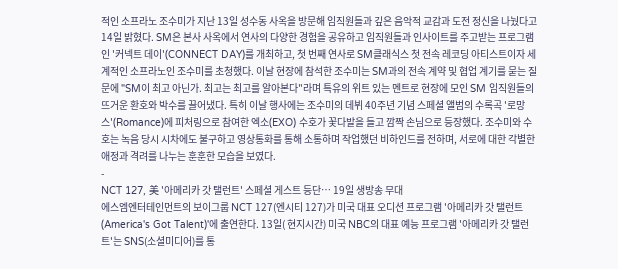적인 소프라노 조수미가 지난 13일 성수동 사옥을 방문해 임직원들과 깊은 음악적 교감과 도전 정신을 나눴다고 14일 밝혔다. SM은 본사 사옥에서 연사의 다양한 경험을 공유하고 임직원들과 인사이트를 주고받는 프로그램인 '커넥트 데이'(CONNECT DAY)를 개최하고, 첫 번째 연사로 SM클래식스 첫 전속 레코딩 아티스트이자 세계적인 소프라노인 조수미를 초청했다. 이날 현장에 참석한 조수미는 SM과의 전속 계약 및 협업 계기를 묻는 질문에 "SM이 최고 아닌가. 최고는 최고를 알아본다"라며 특유의 위트 있는 멘트로 현장에 모인 SM 임직원들의 뜨거운 환호와 박수를 끌어냈다. 특히 이날 행사에는 조수미의 데뷔 40주년 기념 스페셜 앨범의 수록곡 '로망스'(Romance)에 피처링으로 참여한 엑소(EXO) 수호가 꽃다발을 들고 깜짝 손님으로 등장했다. 조수미와 수호는 녹음 당시 시차에도 불구하고 영상통화를 통해 소통하며 작업했던 비하인드를 전하며, 서로에 대한 각별한 애정과 격려를 나누는 훈훈한 모습을 보였다.
-
NCT 127, 美 '아메리카 갓 탤런트' 스페셜 게스트 등단… 19일 생방송 무대
에스엠엔터테인먼트의 보이그룹 NCT 127(엔시티 127)가 미국 대표 오디션 프로그램 '아메리카 갓 탤런트(America's Got Talent)'에 출연한다. 13일( 현지시간) 미국 NBC의 대표 예능 프로그램 '아메리카 갓 탤런트'는 SNS(소셜미디어)를 통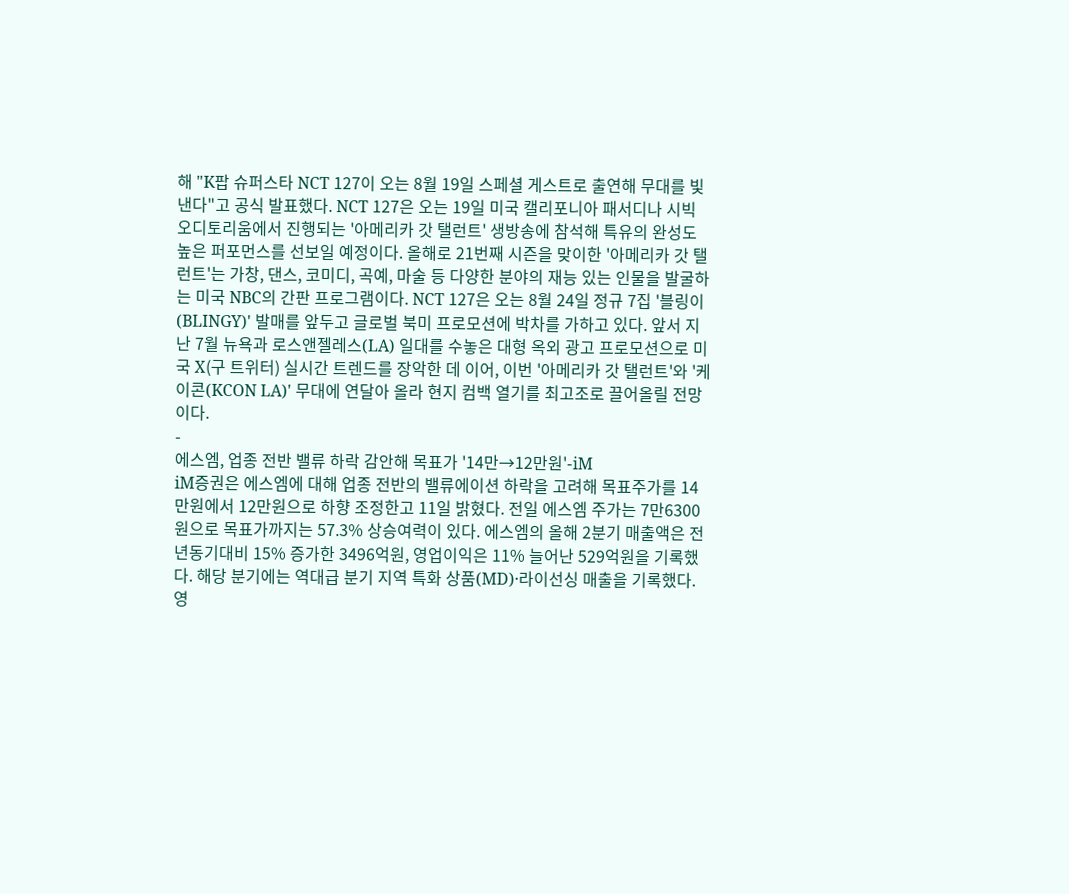해 "K팝 슈퍼스타 NCT 127이 오는 8월 19일 스페셜 게스트로 출연해 무대를 빛낸다"고 공식 발표했다. NCT 127은 오는 19일 미국 캘리포니아 패서디나 시빅 오디토리움에서 진행되는 '아메리카 갓 탤런트' 생방송에 참석해 특유의 완성도 높은 퍼포먼스를 선보일 예정이다. 올해로 21번째 시즌을 맞이한 '아메리카 갓 탤런트'는 가창, 댄스, 코미디, 곡예, 마술 등 다양한 분야의 재능 있는 인물을 발굴하는 미국 NBC의 간판 프로그램이다. NCT 127은 오는 8월 24일 정규 7집 '블링이(BLINGY)' 발매를 앞두고 글로벌 북미 프로모션에 박차를 가하고 있다. 앞서 지난 7월 뉴욕과 로스앤젤레스(LA) 일대를 수놓은 대형 옥외 광고 프로모션으로 미국 X(구 트위터) 실시간 트렌드를 장악한 데 이어, 이번 '아메리카 갓 탤런트'와 '케이콘(KCON LA)' 무대에 연달아 올라 현지 컴백 열기를 최고조로 끌어올릴 전망이다.
-
에스엠, 업종 전반 밸류 하락 감안해 목표가 '14만→12만원'-iM
iM증권은 에스엠에 대해 업종 전반의 밸류에이션 하락을 고려해 목표주가를 14만원에서 12만원으로 하향 조정한고 11일 밝혔다. 전일 에스엠 주가는 7만6300원으로 목표가까지는 57.3% 상승여력이 있다. 에스엠의 올해 2분기 매출액은 전년동기대비 15% 증가한 3496억원, 영업이익은 11% 늘어난 529억원을 기록했다. 해당 분기에는 역대급 분기 지역 특화 상품(MD)·라이선싱 매출을 기록했다. 영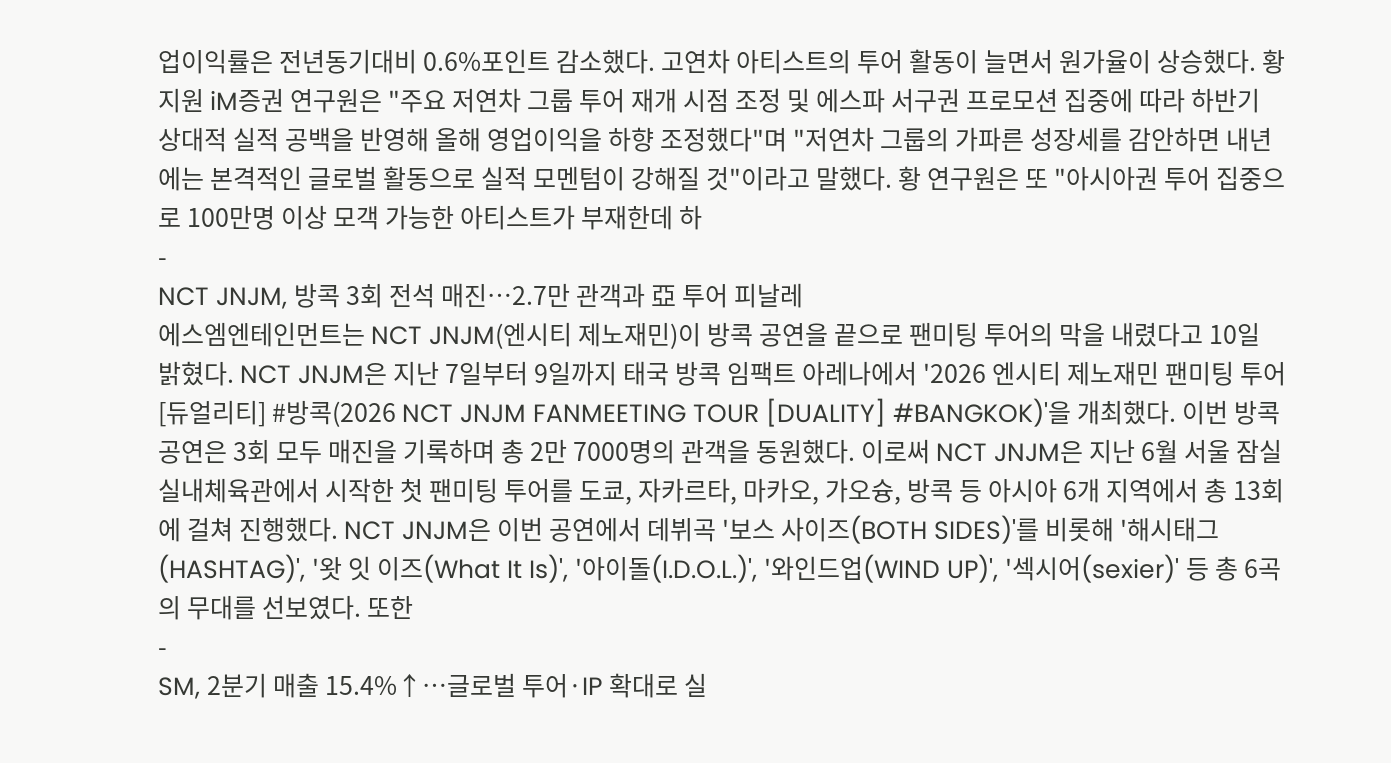업이익률은 전년동기대비 0.6%포인트 감소했다. 고연차 아티스트의 투어 활동이 늘면서 원가율이 상승했다. 황지원 iM증권 연구원은 "주요 저연차 그룹 투어 재개 시점 조정 및 에스파 서구권 프로모션 집중에 따라 하반기 상대적 실적 공백을 반영해 올해 영업이익을 하향 조정했다"며 "저연차 그룹의 가파른 성장세를 감안하면 내년에는 본격적인 글로벌 활동으로 실적 모멘텀이 강해질 것"이라고 말했다. 황 연구원은 또 "아시아권 투어 집중으로 100만명 이상 모객 가능한 아티스트가 부재한데 하
-
NCT JNJM, 방콕 3회 전석 매진…2.7만 관객과 亞 투어 피날레
에스엠엔테인먼트는 NCT JNJM(엔시티 제노재민)이 방콕 공연을 끝으로 팬미팅 투어의 막을 내렸다고 10일 밝혔다. NCT JNJM은 지난 7일부터 9일까지 태국 방콕 임팩트 아레나에서 '2026 엔시티 제노재민 팬미팅 투어 [듀얼리티] #방콕(2026 NCT JNJM FANMEETING TOUR [DUALITY] #BANGKOK)'을 개최했다. 이번 방콕 공연은 3회 모두 매진을 기록하며 총 2만 7000명의 관객을 동원했다. 이로써 NCT JNJM은 지난 6월 서울 잠실실내체육관에서 시작한 첫 팬미팅 투어를 도쿄, 자카르타, 마카오, 가오슝, 방콕 등 아시아 6개 지역에서 총 13회에 걸쳐 진행했다. NCT JNJM은 이번 공연에서 데뷔곡 '보스 사이즈(BOTH SIDES)'를 비롯해 '해시태그(HASHTAG)', '왓 잇 이즈(What It Is)', '아이돌(I.D.O.L.)', '와인드업(WIND UP)', '섹시어(sexier)' 등 총 6곡의 무대를 선보였다. 또한
-
SM, 2분기 매출 15.4%↑…글로벌 투어·IP 확대로 실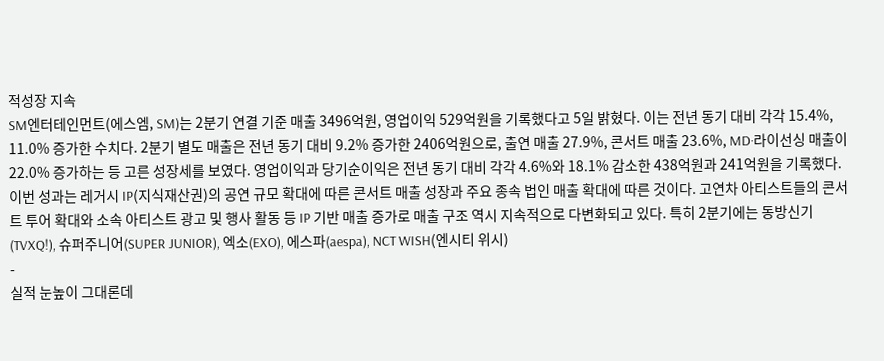적성장 지속
SM엔터테인먼트(에스엠, SM)는 2분기 연결 기준 매출 3496억원, 영업이익 529억원을 기록했다고 5일 밝혔다. 이는 전년 동기 대비 각각 15.4%, 11.0% 증가한 수치다. 2분기 별도 매출은 전년 동기 대비 9.2% 증가한 2406억원으로, 출연 매출 27.9%, 콘서트 매출 23.6%, MD·라이선싱 매출이 22.0% 증가하는 등 고른 성장세를 보였다. 영업이익과 당기순이익은 전년 동기 대비 각각 4.6%와 18.1% 감소한 438억원과 241억원을 기록했다. 이번 성과는 레거시 IP(지식재산권)의 공연 규모 확대에 따른 콘서트 매출 성장과 주요 종속 법인 매출 확대에 따른 것이다. 고연차 아티스트들의 콘서트 투어 확대와 소속 아티스트 광고 및 행사 활동 등 IP 기반 매출 증가로 매출 구조 역시 지속적으로 다변화되고 있다. 특히 2분기에는 동방신기(TVXQ!), 슈퍼주니어(SUPER JUNIOR), 엑소(EXO), 에스파(aespa), NCT WISH(엔시티 위시)
-
실적 눈높이 그대론데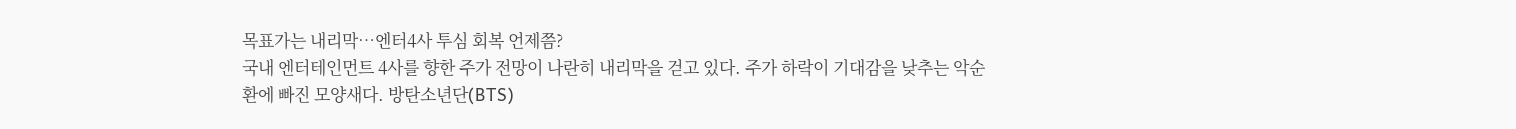목표가는 내리막…엔터4사 투심 회복 언제쯤?
국내 엔터테인먼트 4사를 향한 주가 전망이 나란히 내리막을 걷고 있다. 주가 하락이 기대감을 낮추는 악순환에 빠진 모양새다. 방탄소년단(BTS)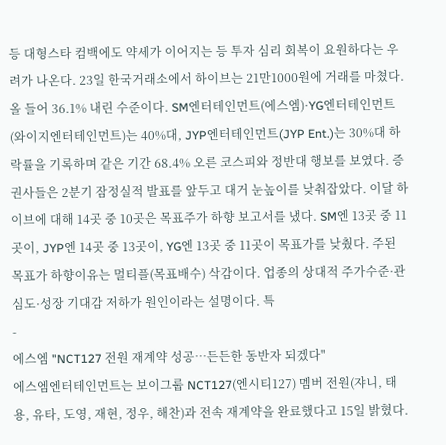등 대형스타 컴백에도 약세가 이어지는 등 투자 심리 회복이 요원하다는 우려가 나온다. 23일 한국거래소에서 하이브는 21만1000원에 거래를 마쳤다. 올 들어 36.1% 내린 수준이다. SM엔터테인먼트(에스엠)·YG엔터테인먼트(와이지엔터테인먼트)는 40%대, JYP엔터테인먼트(JYP Ent.)는 30%대 하락률을 기록하며 같은 기간 68.4% 오른 코스피와 정반대 행보를 보였다. 증권사들은 2분기 잠정실적 발표를 앞두고 대거 눈높이를 낮춰잡았다. 이달 하이브에 대해 14곳 중 10곳은 목표주가 하향 보고서를 냈다. SM엔 13곳 중 11곳이, JYP엔 14곳 중 13곳이, YG엔 13곳 중 11곳이 목표가를 낮췄다. 주된 목표가 하향이유는 멀티플(목표배수) 삭감이다. 업종의 상대적 주가수준·관심도·성장 기대감 저하가 원인이라는 설명이다. 특
-
에스엠 "NCT127 전원 재계약 성공…든든한 동반자 되겠다"
에스엠엔터테인먼트는 보이그룹 NCT127(엔시티127) 멤버 전원(쟈니, 태용, 유타, 도영, 재현, 정우, 해찬)과 전속 재계약을 완료했다고 15일 밝혔다.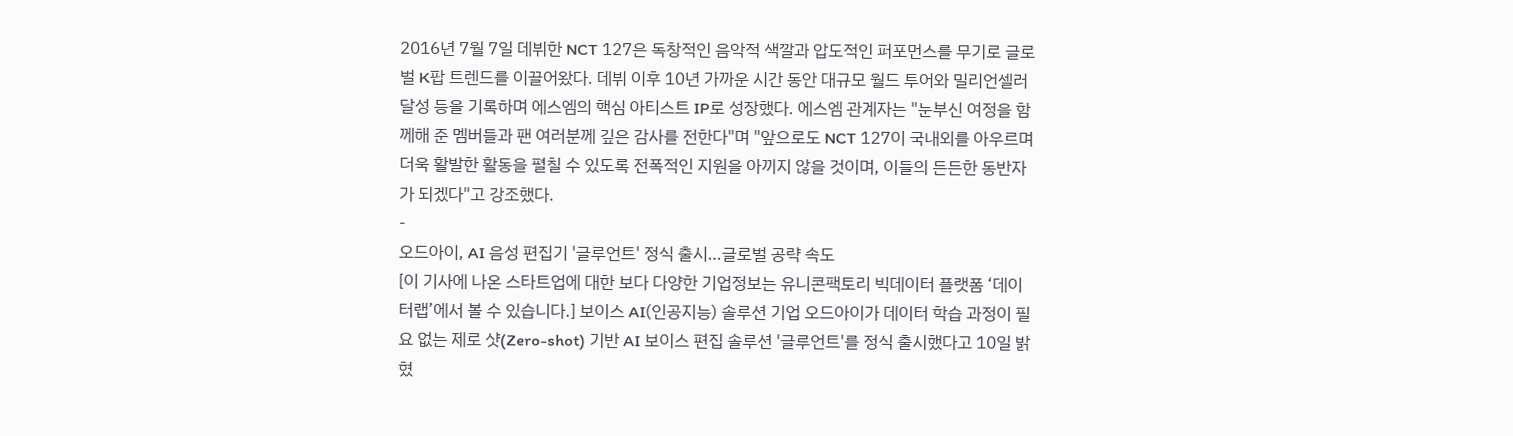2016년 7월 7일 데뷔한 NCT 127은 독창적인 음악적 색깔과 압도적인 퍼포먼스를 무기로 글로벌 K팝 트렌드를 이끌어왔다. 데뷔 이후 10년 가까운 시간 동안 대규모 월드 투어와 밀리언셀러 달성 등을 기록하며 에스엠의 핵심 아티스트 IP로 성장했다. 에스엠 관계자는 "눈부신 여정을 함께해 준 멤버들과 팬 여러분께 깊은 감사를 전한다"며 "앞으로도 NCT 127이 국내외를 아우르며 더욱 활발한 활동을 펼칠 수 있도록 전폭적인 지원을 아끼지 않을 것이며, 이들의 든든한 동반자가 되겠다"고 강조했다.
-
오드아이, AI 음성 편집기 '글루언트' 정식 출시…글로벌 공략 속도
[이 기사에 나온 스타트업에 대한 보다 다양한 기업정보는 유니콘팩토리 빅데이터 플랫폼 ‘데이터랩’에서 볼 수 있습니다.] 보이스 AI(인공지능) 솔루션 기업 오드아이가 데이터 학습 과정이 필요 없는 제로 샷(Zero-shot) 기반 AI 보이스 편집 솔루션 '글루언트'를 정식 출시했다고 10일 밝혔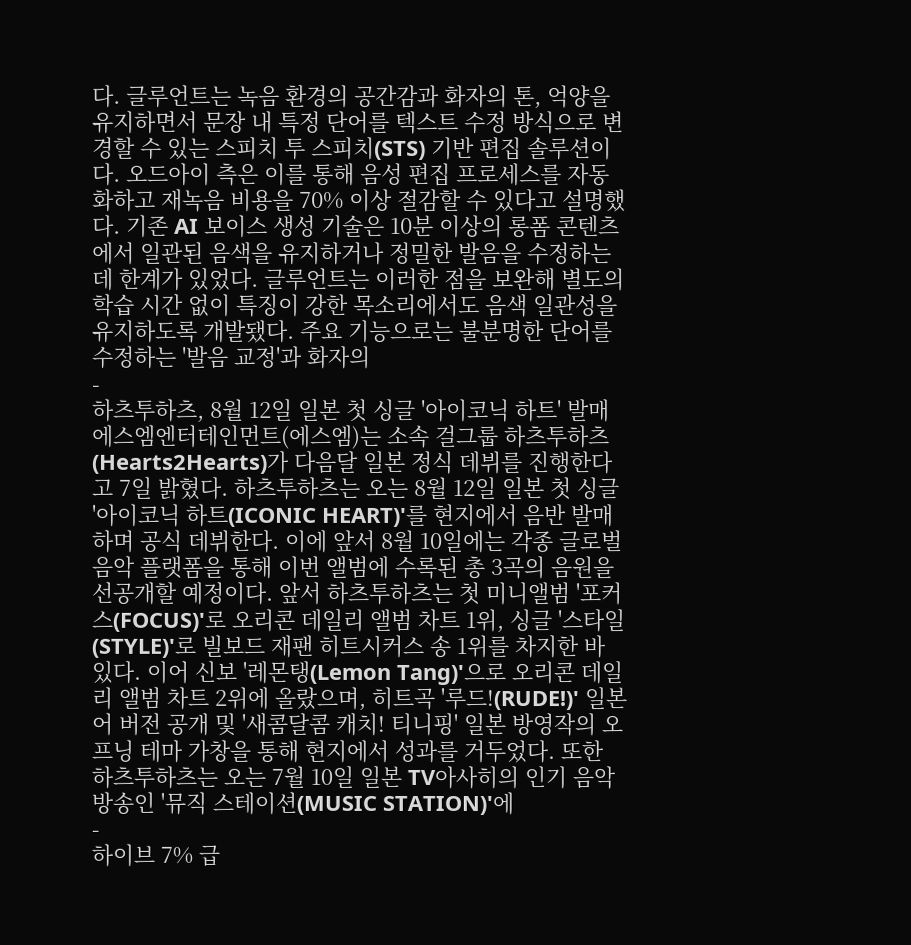다. 글루언트는 녹음 환경의 공간감과 화자의 톤, 억양을 유지하면서 문장 내 특정 단어를 텍스트 수정 방식으로 변경할 수 있는 스피치 투 스피치(STS) 기반 편집 솔루션이다. 오드아이 측은 이를 통해 음성 편집 프로세스를 자동화하고 재녹음 비용을 70% 이상 절감할 수 있다고 설명했다. 기존 AI 보이스 생성 기술은 10분 이상의 롱폼 콘텐츠에서 일관된 음색을 유지하거나 정밀한 발음을 수정하는 데 한계가 있었다. 글루언트는 이러한 점을 보완해 별도의 학습 시간 없이 특징이 강한 목소리에서도 음색 일관성을 유지하도록 개발됐다. 주요 기능으로는 불분명한 단어를 수정하는 '발음 교정'과 화자의
-
하츠투하츠, 8월 12일 일본 첫 싱글 '아이코닉 하트' 발매
에스엠엔터테인먼트(에스엠)는 소속 걸그룹 하츠투하츠(Hearts2Hearts)가 다음달 일본 정식 데뷔를 진행한다고 7일 밝혔다. 하츠투하츠는 오는 8월 12일 일본 첫 싱글 '아이코닉 하트(ICONIC HEART)'를 현지에서 음반 발매하며 공식 데뷔한다. 이에 앞서 8월 10일에는 각종 글로벌 음악 플랫폼을 통해 이번 앨범에 수록된 총 3곡의 음원을 선공개할 예정이다. 앞서 하츠투하츠는 첫 미니앨범 '포커스(FOCUS)'로 오리콘 데일리 앨범 차트 1위, 싱글 '스타일(STYLE)'로 빌보드 재팬 히트시커스 송 1위를 차지한 바 있다. 이어 신보 '레몬탱(Lemon Tang)'으로 오리콘 데일리 앨범 차트 2위에 올랐으며, 히트곡 '루드!(RUDE!)' 일본어 버전 공개 및 '새콤달콤 캐치! 티니핑' 일본 방영작의 오프닝 테마 가창을 통해 현지에서 성과를 거두었다. 또한 하츠투하츠는 오는 7월 10일 일본 TV아사히의 인기 음악방송인 '뮤직 스테이션(MUSIC STATION)'에
-
하이브 7% 급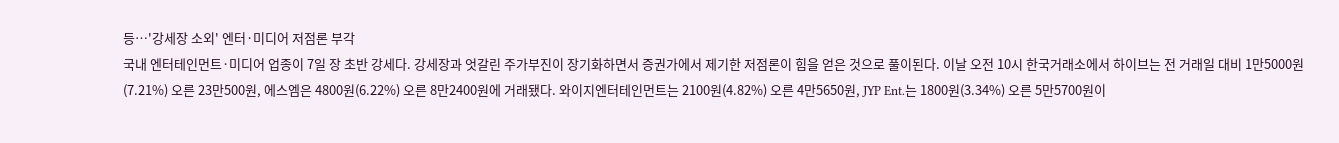등…'강세장 소외' 엔터·미디어 저점론 부각
국내 엔터테인먼트·미디어 업종이 7일 장 초반 강세다. 강세장과 엇갈린 주가부진이 장기화하면서 증권가에서 제기한 저점론이 힘을 얻은 것으로 풀이된다. 이날 오전 10시 한국거래소에서 하이브는 전 거래일 대비 1만5000원(7.21%) 오른 23만500원, 에스엠은 4800원(6.22%) 오른 8만2400원에 거래됐다. 와이지엔터테인먼트는 2100원(4.82%) 오른 4만5650원, JYP Ent.는 1800원(3.34%) 오른 5만5700원이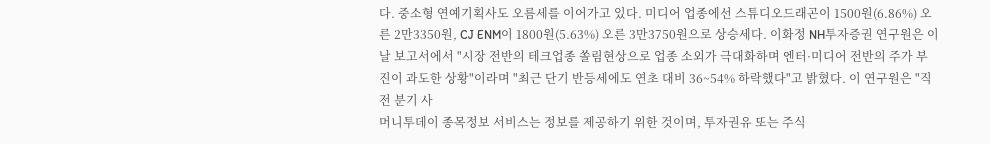다. 중소형 연예기획사도 오름세를 이어가고 있다. 미디어 업종에선 스튜디오드래곤이 1500원(6.86%) 오른 2만3350원, CJ ENM이 1800원(5.63%) 오른 3만3750원으로 상승세다. 이화정 NH투자증권 연구원은 이날 보고서에서 "시장 전반의 테크업종 쏠림현상으로 업종 소외가 극대화하며 엔터·미디어 전반의 주가 부진이 과도한 상황"이라며 "최근 단기 반등세에도 연초 대비 36~54% 하락했다"고 밝혔다. 이 연구원은 "직전 분기 사
머니투데이 종목정보 서비스는 정보를 제공하기 위한 것이며, 투자권유 또는 주식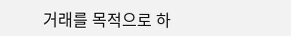거래를 목적으로 하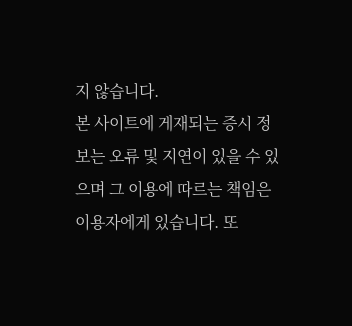지 않습니다.
본 사이트에 게재되는 증시 정보는 오류 및 지연이 있을 수 있으며 그 이용에 따르는 책임은 이용자에게 있습니다. 또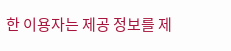한 이용자는 제공 정보를 제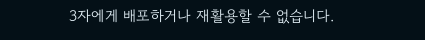3자에게 배포하거나 재활용할 수 없습니다.